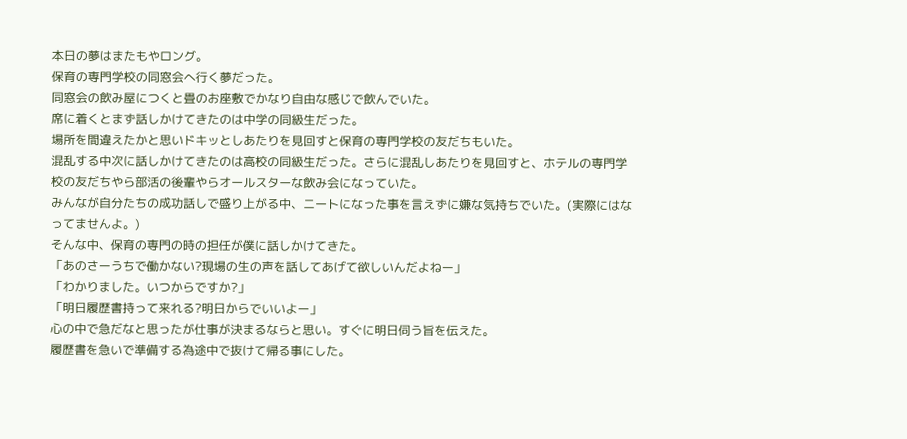本日の夢はまたもやロング。
保育の専門学校の同窓会へ行く夢だった。
同窓会の飲み屋につくと畳のお座敷でかなり自由な感じで飲んでいた。
席に着くとまず話しかけてきたのは中学の同級生だった。
場所を間違えたかと思いドキッとしあたりを見回すと保育の専門学校の友だちもいた。
混乱する中次に話しかけてきたのは高校の同級生だった。さらに混乱しあたりを見回すと、ホテルの専門学校の友だちやら部活の後輩やらオールスターな飲み会になっていた。
みんなが自分たちの成功話しで盛り上がる中、ニートになった事を言えずに嫌な気持ちでいた。(実際にはなってませんよ。)
そんな中、保育の専門の時の担任が僕に話しかけてきた。
「あのさーうちで働かない?現場の生の声を話してあげて欲しいんだよねー」
「わかりました。いつからですか?」
「明日履歴書持って来れる?明日からでいいよー」
心の中で急だなと思ったが仕事が決まるならと思い。すぐに明日伺う旨を伝えた。
履歴書を急いで準備する為途中で抜けて帰る事にした。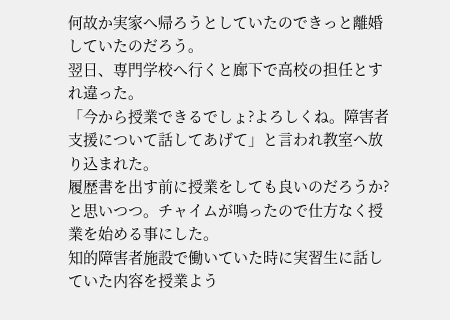何故か実家へ帰ろうとしていたのできっと離婚していたのだろう。
翌日、専門学校へ行くと廊下で高校の担任とすれ違った。
「今から授業できるでしょ?よろしくね。障害者支援について話してあげて」と言われ教室へ放り込まれた。
履歴書を出す前に授業をしても良いのだろうか?と思いつつ。チャイムが鳴ったので仕方なく授業を始める事にした。
知的障害者施設で働いていた時に実習生に話していた内容を授業よう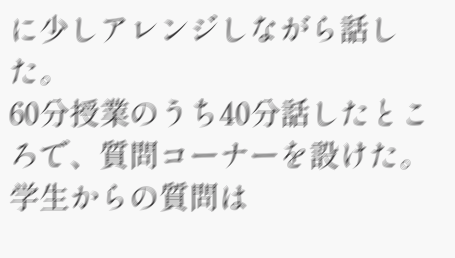に少しアレンジしながら話した。
60分授業のうち40分話したところで、質問コーナーを設けた。
学生からの質問は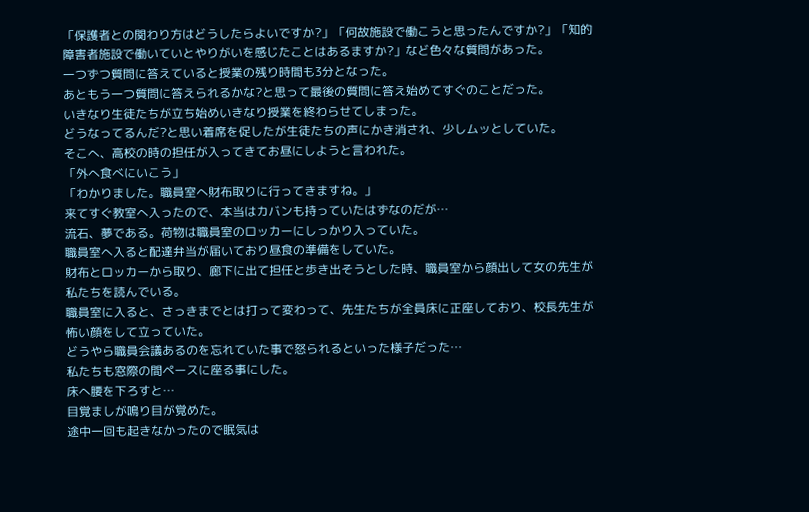「保護者との関わり方はどうしたらよいですか?」「何故施設で働こうと思ったんですか?」「知的障害者施設で働いていとやりがいを感じたことはあるますか?」など色々な質問があった。
一つずつ質問に答えていると授業の残り時間も3分となった。
あともう一つ質問に答えられるかな?と思って最後の質問に答え始めてすぐのことだった。
いきなり生徒たちが立ち始めいきなり授業を終わらせてしまった。
どうなってるんだ?と思い着席を促したが生徒たちの声にかき消され、少しムッとしていた。
そこへ、高校の時の担任が入ってきてお昼にしようと言われた。
「外へ食べにいこう」
「わかりました。職員室へ財布取りに行ってきますね。」
来てすぐ教室へ入ったので、本当はカバンも持っていたはずなのだが…
流石、夢である。荷物は職員室のロッカーにしっかり入っていた。
職員室へ入ると配達弁当が届いており昼食の準備をしていた。
財布とロッカーから取り、廊下に出て担任と歩き出そうとした時、職員室から顔出して女の先生が私たちを読んでいる。
職員室に入ると、さっきまでとは打って変わって、先生たちが全員床に正座しており、校長先生が怖い顔をして立っていた。
どうやら職員会議あるのを忘れていた事で怒られるといった様子だった…
私たちも窓際の間ペースに座る事にした。
床へ腰を下ろすと…
目覚ましが鳴り目が覚めた。
途中一回も起きなかったので眠気は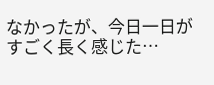なかったが、今日一日がすごく長く感じた…